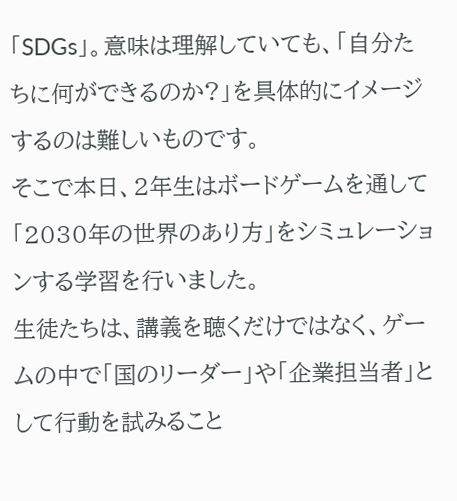「SDGs」。意味は理解していても、「自分たちに何ができるのか?」を具体的にイメージするのは難しいものです。
そこで本日、2年生はボードゲームを通して「2030年の世界のあり方」をシミュレーションする学習を行いました。
生徒たちは、講義を聴くだけではなく、ゲームの中で「国のリーダー」や「企業担当者」として行動を試みること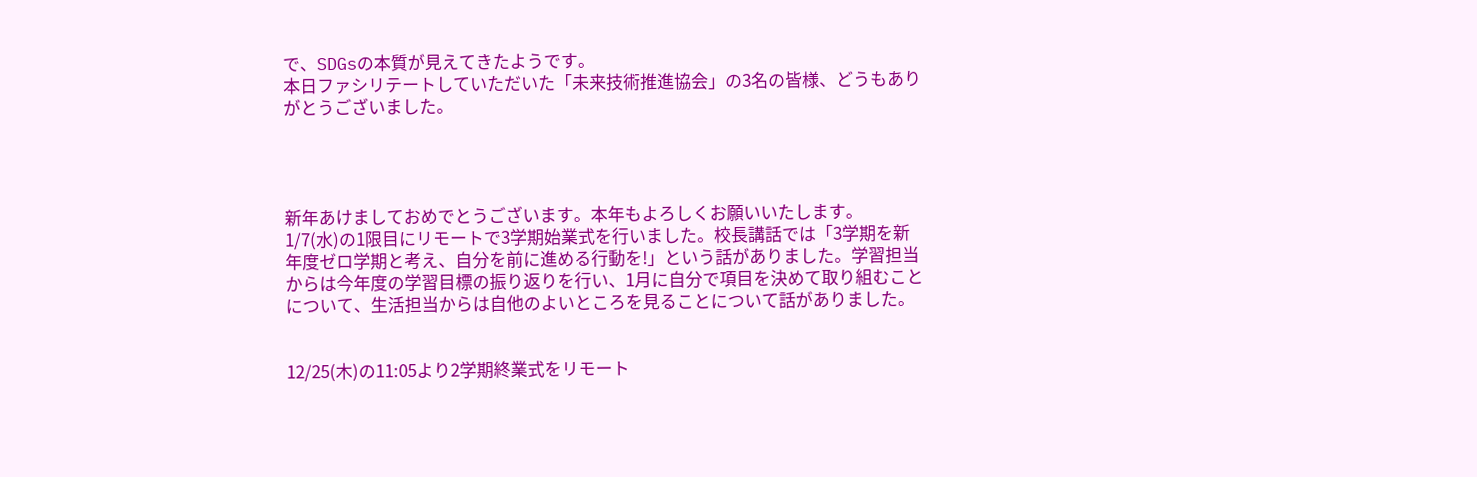で、SDGsの本質が見えてきたようです。
本日ファシリテートしていただいた「未来技術推進協会」の3名の皆様、どうもありがとうございました。




新年あけましておめでとうございます。本年もよろしくお願いいたします。
1/7(水)の1限目にリモートで3学期始業式を行いました。校長講話では「3学期を新年度ゼロ学期と考え、自分を前に進める行動を!」という話がありました。学習担当からは今年度の学習目標の振り返りを行い、1月に自分で項目を決めて取り組むことについて、生活担当からは自他のよいところを見ることについて話がありました。


12/25(木)の11:05より2学期終業式をリモート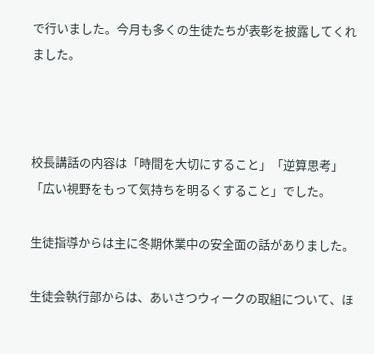で行いました。今月も多くの生徒たちが表彰を披露してくれました。



校長講話の内容は「時間を大切にすること」「逆算思考」「広い視野をもって気持ちを明るくすること」でした。

生徒指導からは主に冬期休業中の安全面の話がありました。

生徒会執行部からは、あいさつウィークの取組について、ほ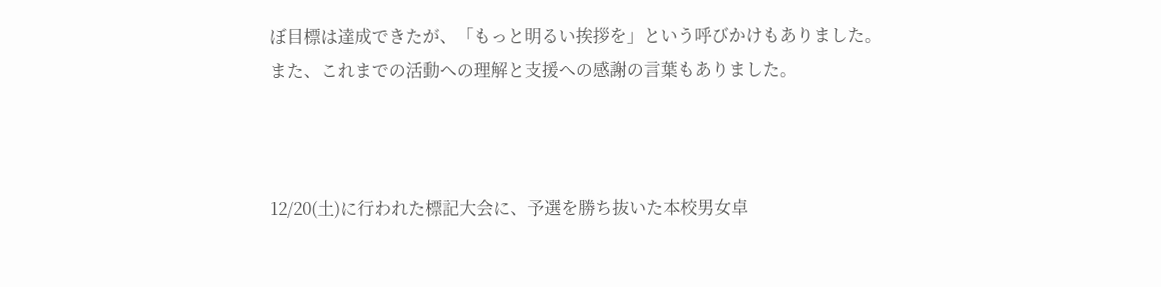ぼ目標は達成できたが、「もっと明るい挨拶を」という呼びかけもありました。また、これまでの活動への理解と支援への感謝の言葉もありました。



12/20(土)に行われた標記大会に、予選を勝ち抜いた本校男女卓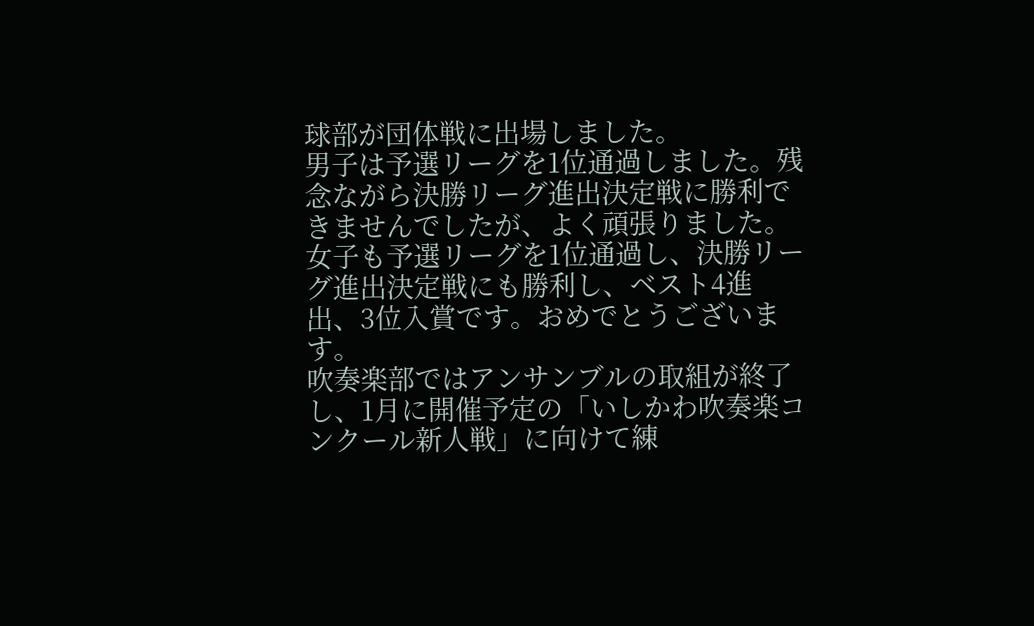球部が団体戦に出場しました。
男子は予選リーグを1位通過しました。残念ながら決勝リーグ進出決定戦に勝利できませんでしたが、よく頑張りました。
女子も予選リーグを1位通過し、決勝リーグ進出決定戦にも勝利し、ベスト4進出、3位入賞です。おめでとうございます。
吹奏楽部ではアンサンブルの取組が終了し、1月に開催予定の「いしかわ吹奏楽コンクール新人戦」に向けて練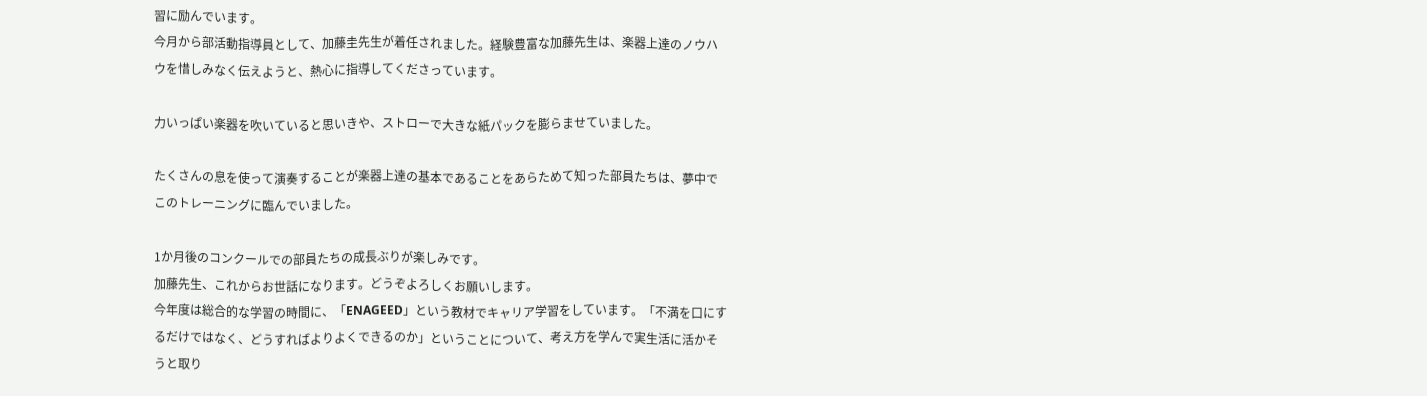習に励んでいます。
今月から部活動指導員として、加藤圭先生が着任されました。経験豊富な加藤先生は、楽器上達のノウハウを惜しみなく伝えようと、熱心に指導してくださっています。

力いっぱい楽器を吹いていると思いきや、ストローで大きな紙パックを膨らませていました。

たくさんの息を使って演奏することが楽器上達の基本であることをあらためて知った部員たちは、夢中でこのトレーニングに臨んでいました。

1か月後のコンクールでの部員たちの成長ぶりが楽しみです。
加藤先生、これからお世話になります。どうぞよろしくお願いします。
今年度は総合的な学習の時間に、「ENAGEED」という教材でキャリア学習をしています。「不満を口にするだけではなく、どうすればよりよくできるのか」ということについて、考え方を学んで実生活に活かそうと取り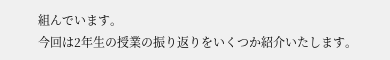組んでいます。
今回は2年生の授業の振り返りをいくつか紹介いたします。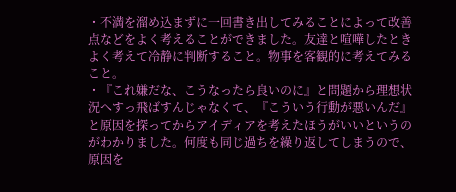・不満を溜め込まずに一回書き出してみることによって改善点などをよく考えることができました。友達と喧嘩したときよく考えて冷静に判断すること。物事を客観的に考えてみること。
・『これ嫌だな、こうなったら良いのに』と問題から理想状況へすっ飛ばすんじゃなくて、『こういう行動が悪いんだ』と原因を探ってからアイディアを考えたほうがいいというのがわかりました。何度も同じ過ちを繰り返してしまうので、原因を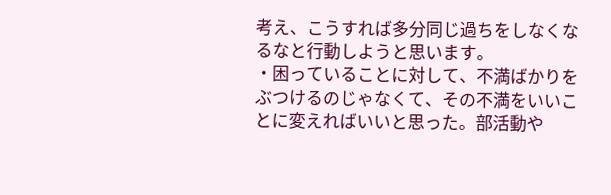考え、こうすれば多分同じ過ちをしなくなるなと行動しようと思います。
・困っていることに対して、不満ばかりをぶつけるのじゃなくて、その不満をいいことに変えればいいと思った。部活動や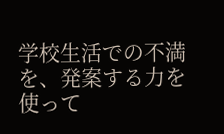学校生活での不満を、発案する力を使って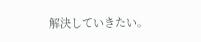解決していきたい。